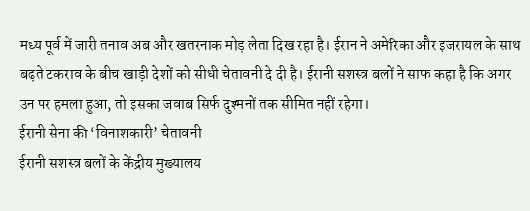मध्य पूर्व में जारी तनाव अब और खतरनाक मोड़ लेता दिख रहा है। ईरान ने अमेरिका और इजरायल के साथ बढ़ते टकराव के बीच खाड़ी देशों को सीधी चेतावनी दे दी है। ईरानी सशस्त्र बलों ने साफ कहा है कि अगर उन पर हमला हुआ, तो इसका जवाब सिर्फ दुश्मनों तक सीमित नहीं रहेगा।
ईरानी सेना की ‘विनाशकारी’ चेतावनी
ईरानी सशस्त्र बलों के केंद्रीय मुख्यालय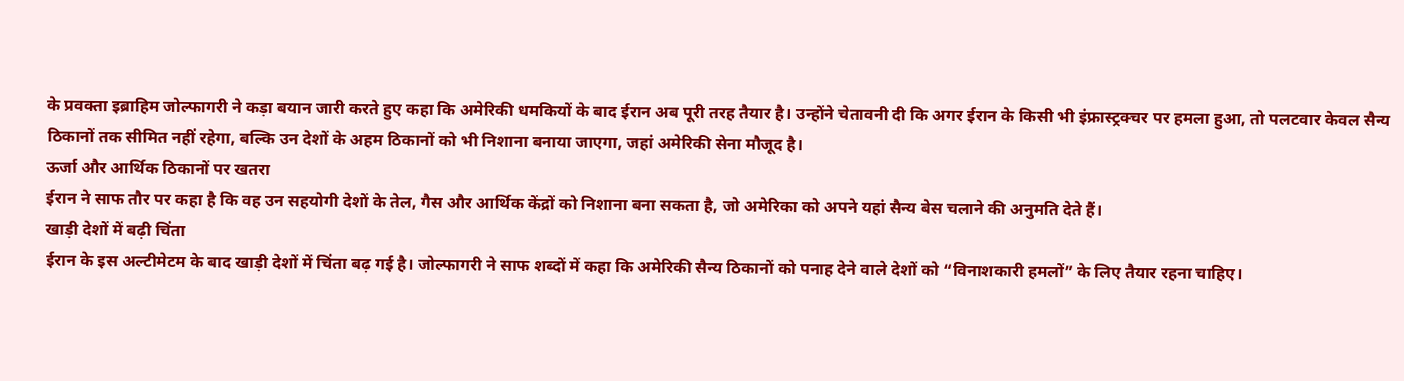के प्रवक्ता इब्राहिम जोल्फागरी ने कड़ा बयान जारी करते हुए कहा कि अमेरिकी धमकियों के बाद ईरान अब पूरी तरह तैयार है। उन्होंने चेतावनी दी कि अगर ईरान के किसी भी इंफ्रास्ट्रक्चर पर हमला हुआ, तो पलटवार केवल सैन्य ठिकानों तक सीमित नहीं रहेगा, बल्कि उन देशों के अहम ठिकानों को भी निशाना बनाया जाएगा, जहां अमेरिकी सेना मौजूद है।
ऊर्जा और आर्थिक ठिकानों पर खतरा
ईरान ने साफ तौर पर कहा है कि वह उन सहयोगी देशों के तेल, गैस और आर्थिक केंद्रों को निशाना बना सकता है, जो अमेरिका को अपने यहां सैन्य बेस चलाने की अनुमति देते हैं।
खाड़ी देशों में बढ़ी चिंता
ईरान के इस अल्टीमेटम के बाद खाड़ी देशों में चिंता बढ़ गई है। जोल्फागरी ने साफ शब्दों में कहा कि अमेरिकी सैन्य ठिकानों को पनाह देने वाले देशों को “विनाशकारी हमलों” के लिए तैयार रहना चाहिए।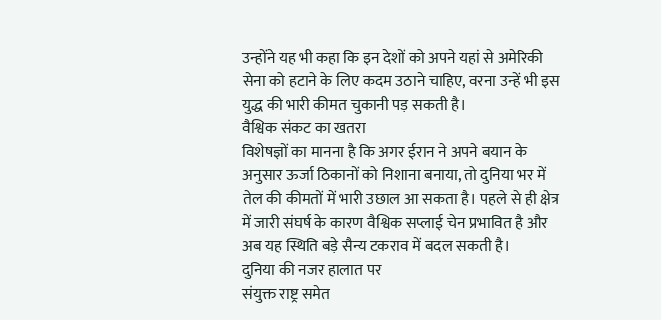उन्होंने यह भी कहा कि इन देशों को अपने यहां से अमेरिकी सेना को हटाने के लिए कदम उठाने चाहिए, वरना उन्हें भी इस युद्ध की भारी कीमत चुकानी पड़ सकती है।
वैश्विक संकट का खतरा
विशेषज्ञों का मानना है कि अगर ईरान ने अपने बयान के अनुसार ऊर्जा ठिकानों को निशाना बनाया, तो दुनिया भर में तेल की कीमतों में भारी उछाल आ सकता है। पहले से ही क्षेत्र में जारी संघर्ष के कारण वैश्विक सप्लाई चेन प्रभावित है और अब यह स्थिति बड़े सैन्य टकराव में बदल सकती है।
दुनिया की नजर हालात पर
संयुक्त राष्ट्र समेत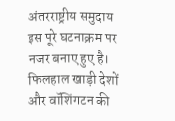अंतरराष्ट्रीय समुदाय इस पूरे घटनाक्रम पर नजर बनाए हुए है। फिलहाल खाड़ी देशों और वॉशिंगटन की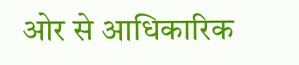ओर से आधिकारिक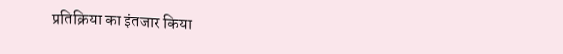प्रतिक्रिया का इंतजार किया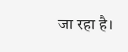जा रहा है।